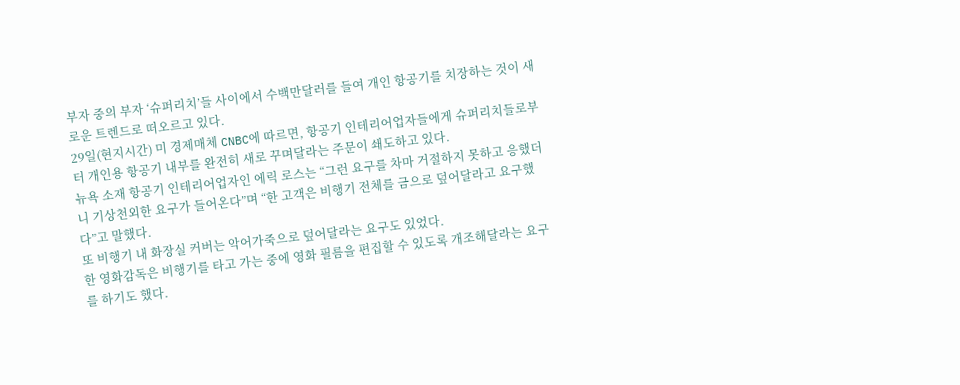부자 중의 부자 ‘슈퍼리치’들 사이에서 수백만달러를 들여 개인 항공기를 치장하는 것이 새로운 트렌드로 떠오르고 있다.
29일(현지시간) 미 경제매체 CNBC에 따르면, 항공기 인테리어업자들에게 슈퍼리치들로부터 개인용 항공기 내부를 완전히 새로 꾸며달라는 주문이 쇄도하고 있다.
뉴욕 소재 항공기 인테리어업자인 에릭 로스는 “그런 요구를 차마 거절하지 못하고 응했더니 기상천외한 요구가 들어온다”며 “한 고객은 비행기 전체를 금으로 덮어달라고 요구했다”고 말했다.
또 비행기 내 화장실 커버는 악어가죽으로 덮어달라는 요구도 있었다.
한 영화감독은 비행기를 타고 가는 중에 영화 필름을 편집할 수 있도록 개조해달라는 요구를 하기도 했다.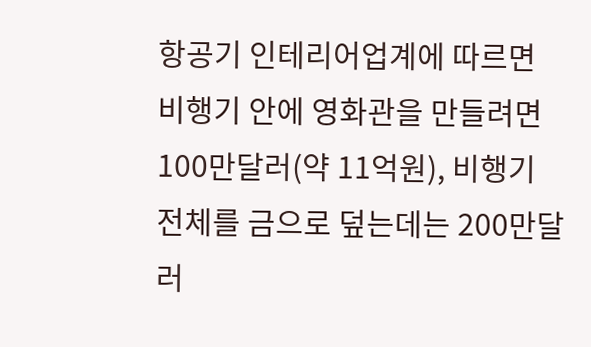항공기 인테리어업계에 따르면 비행기 안에 영화관을 만들려면 100만달러(약 11억원), 비행기 전체를 금으로 덮는데는 200만달러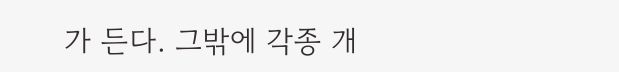가 든다. 그밖에 각종 개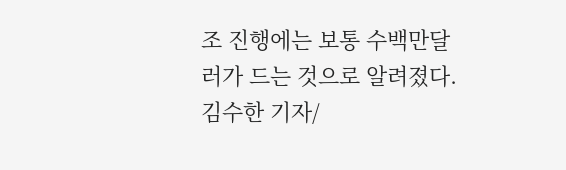조 진행에는 보통 수백만달러가 드는 것으로 알려졌다.
김수한 기자/